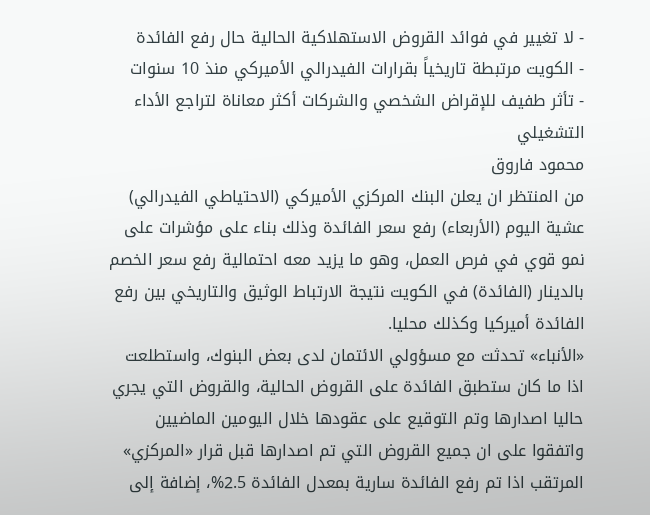- لا تغيير في فوائد القروض الاستهلاكية الحالية حال رفع الفائدة
- الكويت مرتبطة تاريخياً بقرارات الفيدرالي الأميركي منذ 10 سنوات
- تأثر طفيف للإقراض الشخصي والشركات أكثر معاناة لتراجع الأداء التشغيلي
محمود فاروق
من المنتظر ان يعلن البنك المركزي الأميركي (الاحتياطي الفيدرالي) عشية اليوم (الأربعاء) رفع سعر الفائدة وذلك بناء على مؤشرات على نمو قوي في فرص العمل، وهو ما يزيد معه احتمالية رفع سعر الخصم بالدينار (الفائدة) في الكويت نتيجة الارتباط الوثيق والتاريخي بين رفع الفائدة أميركيا وكذلك محليا.
«الأنباء» تحدثت مع مسؤولي الائتمان لدى بعض البنوك، واستطلعت اذا ما كان ستطبق الفائدة على القروض الحالية، والقروض التي يجري حاليا اصدارها وتم التوقيع على عقودها خلال اليومين الماضيين واتفقوا على ان جميع القروض التي تم اصدارها قبل قرار «المركزي» المرتقب اذا تم رفع الفائدة سارية بمعدل الفائدة 2.5%، إضافة إلى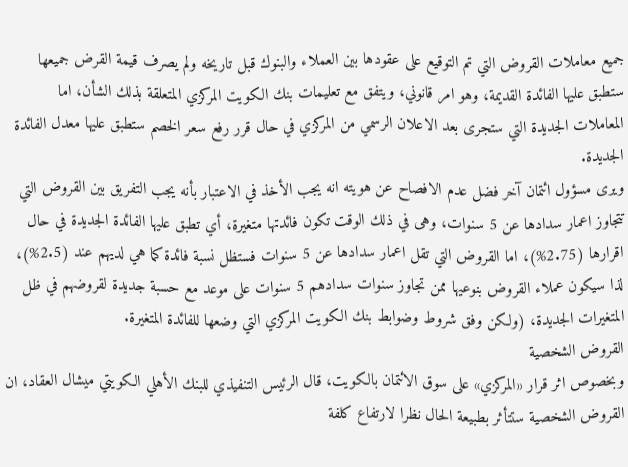جميع معاملات القروض التي تم التوقيع على عقودها بين العملاء والبنوك قبل تاريخه ولم يصرف قيمة القرض جميعها ستطبق عليها الفائدة القديمة، وهو امر قانوني، ويتفق مع تعليمات بنك الكويت المركزي المتعلقة بذلك الشأن، اما المعاملات الجديدة التي ستجرى بعد الاعلان الرسمي من المركزي في حال قرر رفع سعر الخصم ستطبق عليها معدل الفائدة الجديدة.
ويرى مسؤول ائتمان آخر فضل عدم الافصاح عن هويته انه يجب الأخذ في الاعتبار بأنه يجب التفريق بين القروض التي تتجاوز اعمار سدادها عن 5 سنوات، وهى في ذلك الوقت تكون فائدتها متغيرة، أي تطبق عليها الفائدة الجديدة في حال اقرارها (2.75%)، اما القروض التي تقل اعمار سدادها عن 5 سنوات فستظل نسبة فائدة كما هي لديهم عند (2.5%)، لذا سيكون عملاء القروض بنوعيها ممن تجاوز سنوات سدادهم 5 سنوات على موعد مع حسبة جديدة لقروضهم في ظل المتغيرات الجديدة، (ولكن وفق شروط وضوابط بنك الكويت المركزي التي وضعها للفائدة المتغيرة.
القروض الشخصية
وبخصوص اثر قرار «المركزي» على سوق الائتمان بالكويت، قال الرئيس التنفيذي للبنك الأهلي الكويتي ميشال العقاد، ان القروض الشخصية ستتأثر بطبيعة الحال نظرا لارتفاع كلفة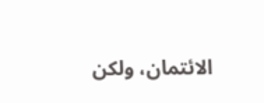الائتمان، ولكن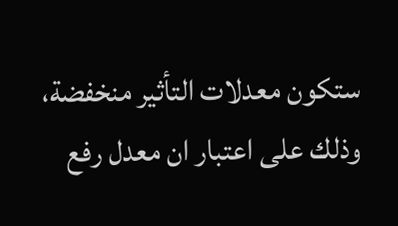ستكون معدلات التأثير منخفضة، وذلك على اعتبار ان معدل رفع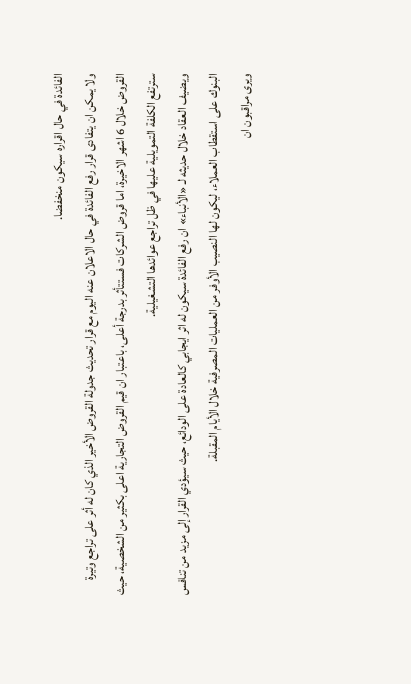الفائدة في حال اقراره سيكون منخفضا.
ولا يمكن ان يتفادى قرار رفع الفائدة في حال الاعلان عنه اليوم مع قرار تحديث جدولة القروض الأخير الذي كان له أثر على تراجع وتيرة القروض خلال 6 اشهر الاخيرة، اما قروض الشركات فستتأثر بدرجة أعلى، باعتبار ان قيم القروض التجارية اعلى بكثير من الشخصية، حيث سترتفع الكلفة التمويلية عليها في ظل تراجع عوائدها التشغيلية.
ويضيف العقاد خلال حديثه لـ «الأنباء» ان رفع الفائدة سيكون له اثر ايجابي كالعادة على الودائع، حيث سيؤدي القرار إلى مزيد من تنافس البنوك على استقطاب العملاء، ليكون لها النصيب الأوفر من العمليات المصرفية خلال الأيام المقبلة.
ويرى مراقبون ان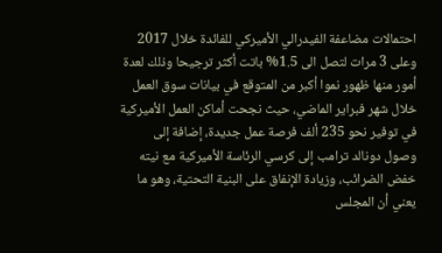احتمالات مضاعفة الفيدرالي الأميركي للفائدة خلال 2017 وعلى 3 مرات لتصل الى 1.5% باتت أكثر ترجيحا وذلك لعدة أمور منها ظهور نموا أكبر من المتوقع في بيانات سوق العمل خلال شهر فبراير الماضي، حيث نجحت أماكن العمل الأميركية في توفير نحو 235 ألف فرصة عمل جديدة، إضافة إلى وصول دونالد ترامب إلى كرسي الرئاسة الأميركية مع نيته خفض الضرائب، وزيادة الإنفاق على البنية التحتية، وهو ما يعني أن المجلس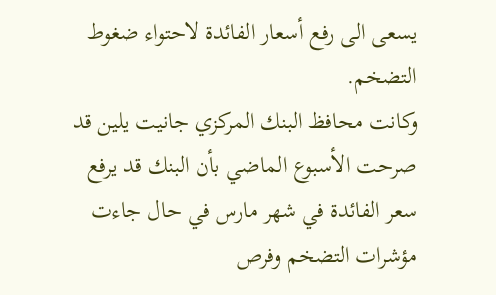يسعى الى رفع أسعار الفائدة لاحتواء ضغوط التضخم.
وكانت محافظ البنك المركزي جانيت يلين قد صرحت الأسبوع الماضي بأن البنك قد يرفع سعر الفائدة في شهر مارس في حال جاءت مؤشرات التضخم وفرص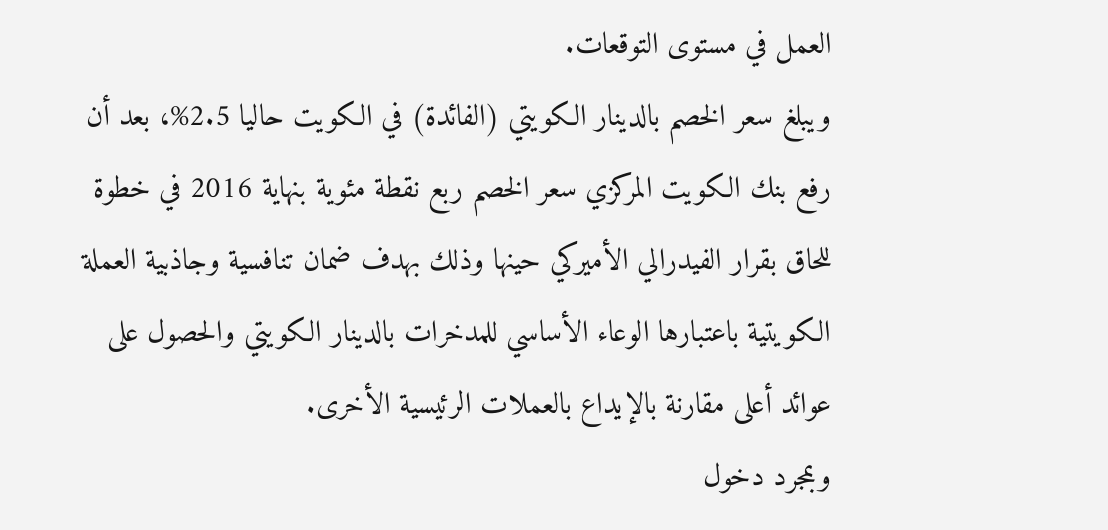العمل في مستوى التوقعات.
ويبلغ سعر الخصم بالدينار الكويتي (الفائدة) في الكويت حاليا 2.5%، بعد أن رفع بنك الكويت المركزي سعر الخصم ربع نقطة مئوية بنهاية 2016 في خطوة للحاق بقرار الفيدرالي الأميركي حينها وذلك بهدف ضمان تنافسية وجاذبية العملة الكويتية باعتبارها الوعاء الأساسي للمدخرات بالدينار الكويتي والحصول على عوائد أعلى مقارنة بالإيداع بالعملات الرئيسية الأخرى.
وبمجرد دخول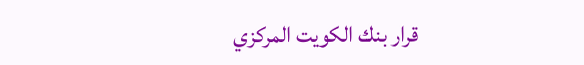قرار بنك الكويت المركزي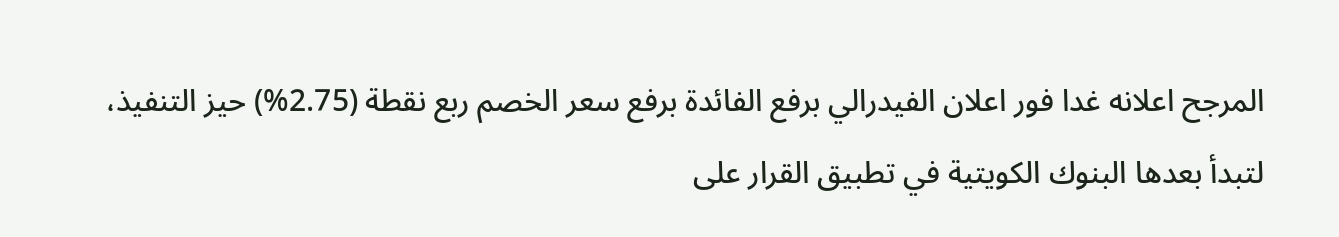المرجح اعلانه غدا فور اعلان الفيدرالي برفع الفائدة برفع سعر الخصم ربع نقطة (2.75%) حيز التنفيذ، لتبدأ بعدها البنوك الكويتية في تطبيق القرار على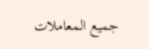جميع المعاملات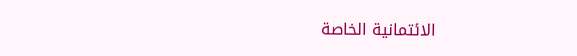الائتمانية الخاصة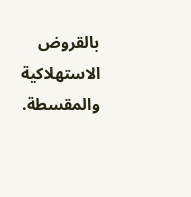بالقروض الاستهلاكية والمقسطة.